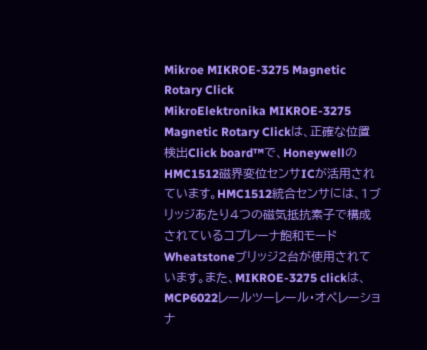Mikroe MIKROE-3275 Magnetic Rotary Click
MikroElektronika MIKROE-3275 Magnetic Rotary Clickは、正確な位置検出Click board™で、HoneywellのHMC1512磁界変位センサICが活用されています。HMC1512統合センサには、1ブリッジあたり4つの磁気抵抗素子で構成されているコプレーナ飽和モードWheatstoneブリッジ2台が使用されています。また、MIKROE-3275 clickは、MCP6022レールツーレール・オペレーショナ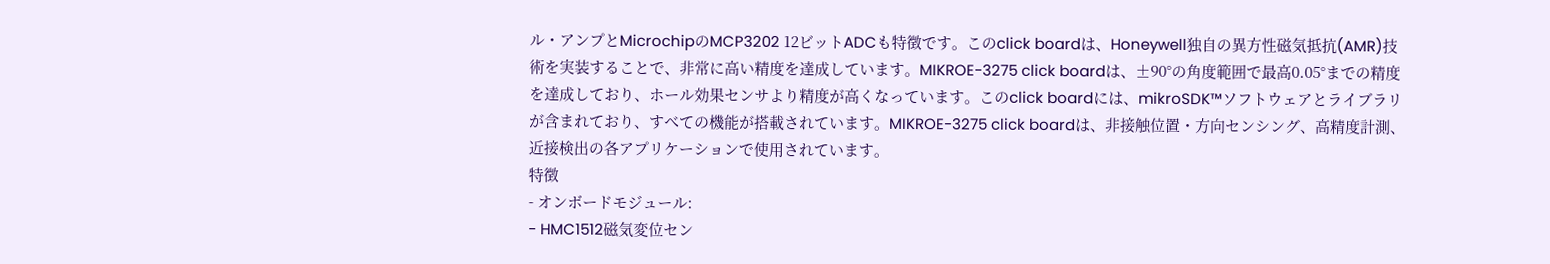ル・アンプとMicrochipのMCP3202 12ビットADCも特徴です。このclick boardは、Honeywell独自の異方性磁気抵抗(AMR)技術を実装することで、非常に高い精度を達成しています。MIKROE-3275 click boardは、±90°の角度範囲で最高0.05°までの精度を達成しており、ホール効果センサより精度が高くなっています。このclick boardには、mikroSDK™ソフトウェアとライブラリが含まれており、すべての機能が搭載されています。MIKROE-3275 click boardは、非接触位置・方向センシング、高精度計測、近接検出の各アプリケーションで使用されています。
特徴
- オンボードモジュール:
- HMC1512磁気変位セン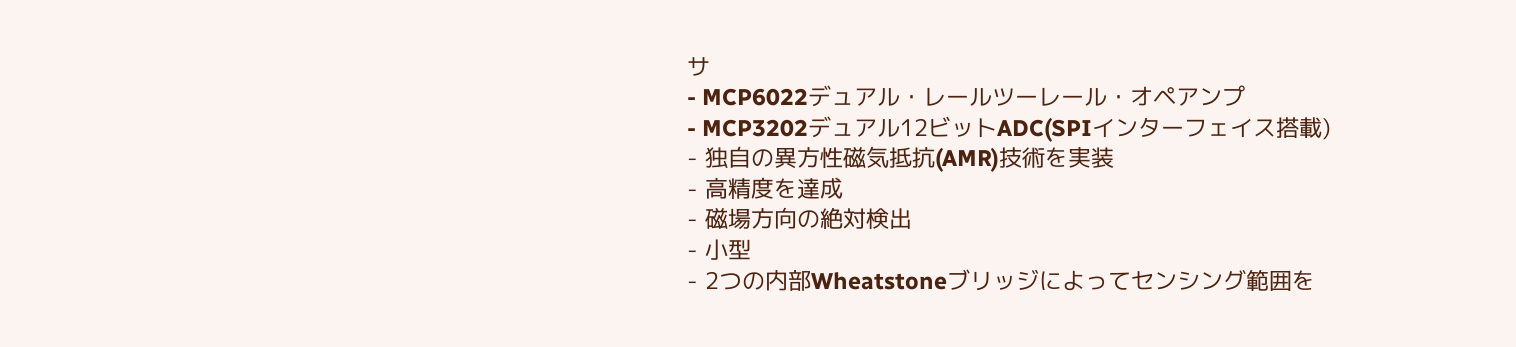サ
- MCP6022デュアル・レールツーレール・オペアンプ
- MCP3202デュアル12ビットADC(SPIインターフェイス搭載)
- 独自の異方性磁気抵抗(AMR)技術を実装
- 高精度を達成
- 磁場方向の絶対検出
- 小型
- 2つの内部Wheatstoneブリッジによってセンシング範囲を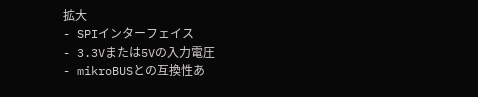拡大
- SPIインターフェイス
- 3.3Vまたは5Vの入力電圧
- mikroBUSとの互換性あ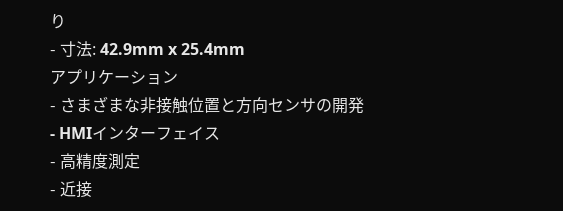り
- 寸法: 42.9mm x 25.4mm
アプリケーション
- さまざまな非接触位置と方向センサの開発
- HMIインターフェイス
- 高精度測定
- 近接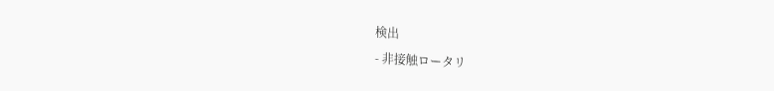検出
- 非接触ロータリ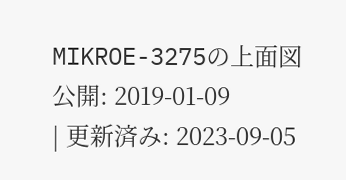MIKROE-3275の上面図
公開: 2019-01-09
| 更新済み: 2023-09-05